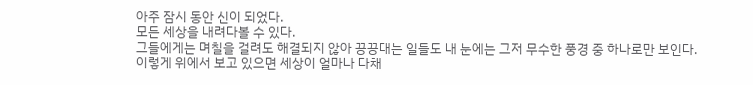아주 잠시 동안 신이 되었다.
모든 세상을 내려다볼 수 있다.
그들에게는 며칠을 걸려도 해결되지 않아 끙끙대는 일들도 내 눈에는 그저 무수한 풍경 중 하나로만 보인다.
이렇게 위에서 보고 있으면 세상이 얼마나 다채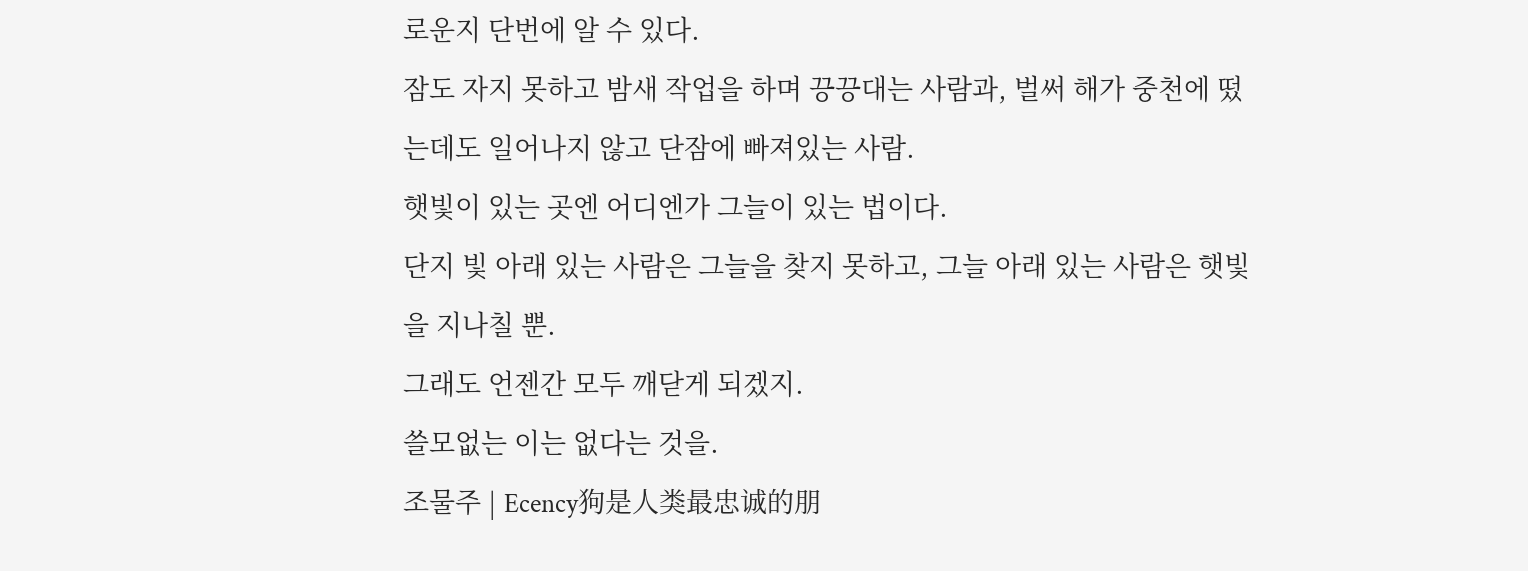로운지 단번에 알 수 있다.
잠도 자지 못하고 밤새 작업을 하며 끙끙대는 사람과, 벌써 해가 중천에 떴는데도 일어나지 않고 단잠에 빠져있는 사람.
햇빛이 있는 곳엔 어디엔가 그늘이 있는 법이다.
단지 빛 아래 있는 사람은 그늘을 찾지 못하고, 그늘 아래 있는 사람은 햇빛을 지나칠 뿐.
그래도 언젠간 모두 깨닫게 되겠지.
쓸모없는 이는 없다는 것을.
조물주 | Ecency狗是人类最忠诚的朋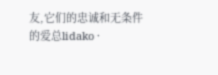友,它们的忠诚和无条件的爱总lidako ·